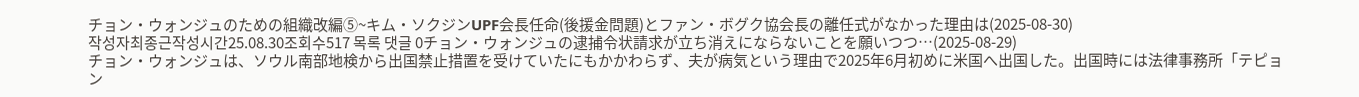チョン・ウォンジュのための組織改編⑤~キム・ソクジンUPF会長任命(後援金問題)とファン・ボグク協会長の離任式がなかった理由は(2025-08-30)
작성자최종근작성시간25.08.30조회수517 목록 댓글 0チョン・ウォンジュの逮捕令状請求が立ち消えにならないことを願いつつ…(2025-08-29)
チョン・ウォンジュは、ソウル南部地検から出国禁止措置を受けていたにもかかわらず、夫が病気という理由で2025年6月初めに米国へ出国した。出国時には法律事務所「テピョン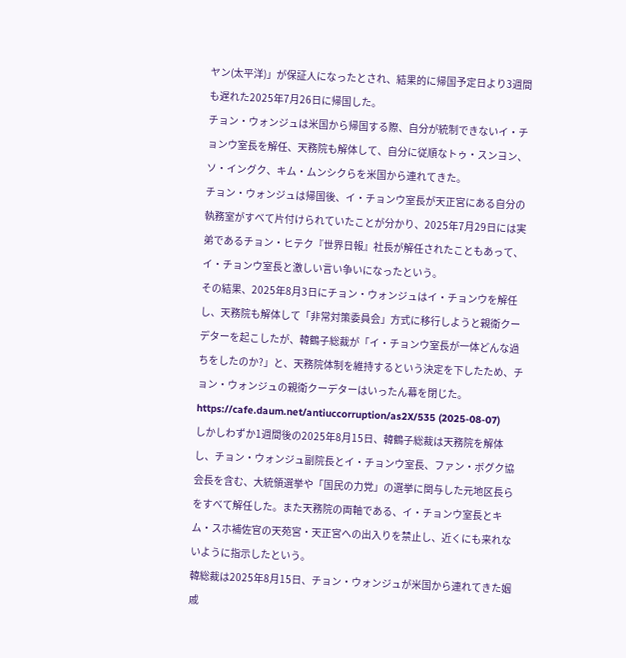ヤン(太平洋)」が保証人になったとされ、結果的に帰国予定日より3週間も遅れた2025年7月26日に帰国した。
チョン・ウォンジュは米国から帰国する際、自分が統制できないイ・チョンウ室長を解任、天務院も解体して、自分に従順なトゥ・スンヨン、ソ・イングク、キム・ムンシクらを米国から連れてきた。
チョン・ウォンジュは帰国後、イ・チョンウ室長が天正宮にある自分の執務室がすべて片付けられていたことが分かり、2025年7月29日には実弟であるチョン・ヒテク『世界日報』社長が解任されたこともあって、イ・チョンウ室長と激しい言い争いになったという。
その結果、2025年8月3日にチョン・ウォンジュはイ・チョンウを解任し、天務院も解体して「非常対策委員会」方式に移行しようと親衛クーデターを起こしたが、韓鶴子総裁が「イ・チョンウ室長が一体どんな過ちをしたのか?」と、天務院体制を維持するという決定を下したため、チョン・ウォンジュの親衛クーデターはいったん幕を閉じた。
https://cafe.daum.net/antiuccorruption/as2X/535 (2025-08-07)
しかしわずか1週間後の2025年8月15日、韓鶴子総裁は天務院を解体し、チョン・ウォンジュ副院長とイ・チョンウ室長、ファン・ボグク協会長を含む、大統領選挙や「国民の力党」の選挙に関与した元地区長らをすべて解任した。また天務院の両軸である、イ・チョンウ室長とキム・スホ補佐官の天苑宮・天正宮への出入りを禁止し、近くにも来れないように指示したという。
韓総裁は2025年8月15日、チョン・ウォンジュが米国から連れてきた姻戚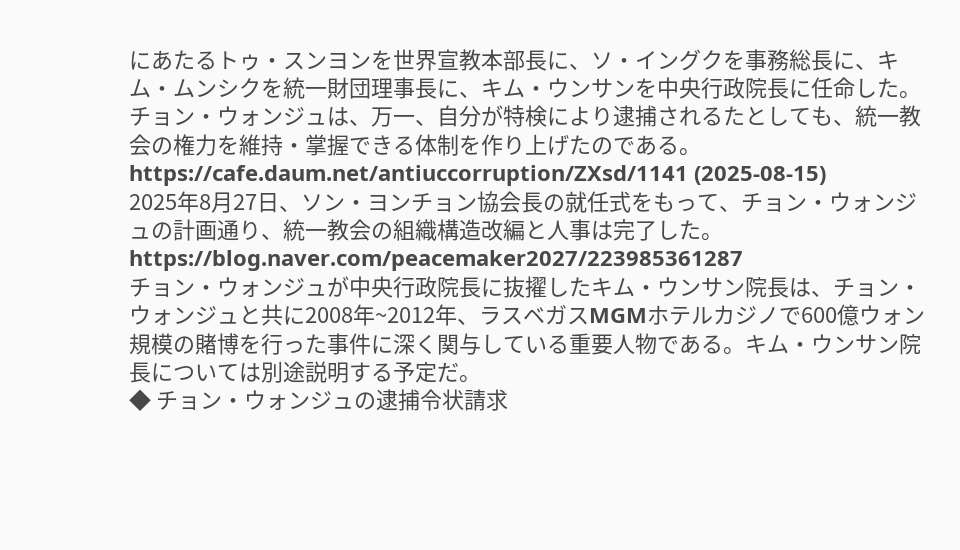にあたるトゥ・スンヨンを世界宣教本部長に、ソ・イングクを事務総長に、キム・ムンシクを統一財団理事長に、キム・ウンサンを中央行政院長に任命した。チョン・ウォンジュは、万一、自分が特検により逮捕されるたとしても、統一教会の権力を維持・掌握できる体制を作り上げたのである。
https://cafe.daum.net/antiuccorruption/ZXsd/1141 (2025-08-15)
2025年8月27日、ソン・ヨンチョン協会長の就任式をもって、チョン・ウォンジュの計画通り、統一教会の組織構造改編と人事は完了した。
https://blog.naver.com/peacemaker2027/223985361287
チョン・ウォンジュが中央行政院長に抜擢したキム・ウンサン院長は、チョン・ウォンジュと共に2008年~2012年、ラスベガスMGMホテルカジノで600億ウォン規模の賭博を行った事件に深く関与している重要人物である。キム・ウンサン院長については別途説明する予定だ。
◆ チョン・ウォンジュの逮捕令状請求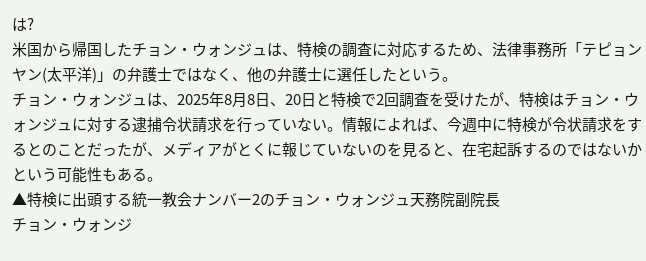は?
米国から帰国したチョン・ウォンジュは、特検の調査に対応するため、法律事務所「テピョンヤン(太平洋)」の弁護士ではなく、他の弁護士に選任したという。
チョン・ウォンジュは、2025年8月8日、20日と特検で2回調査を受けたが、特検はチョン・ウォンジュに対する逮捕令状請求を行っていない。情報によれば、今週中に特検が令状請求をするとのことだったが、メディアがとくに報じていないのを見ると、在宅起訴するのではないかという可能性もある。
▲特検に出頭する統一教会ナンバー2のチョン・ウォンジュ天務院副院長
チョン・ウォンジ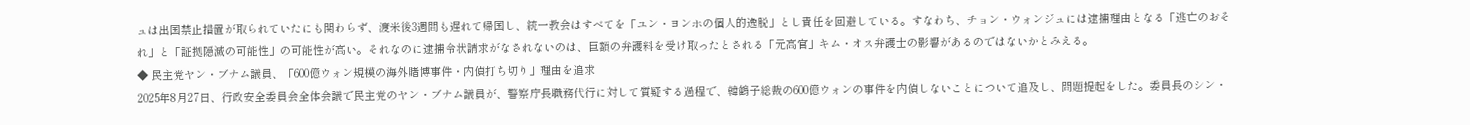ュは出国禁止措置が取られていたにも関わらず、渡米後3週間も遅れて帰国し、統一教会はすべてを「ユン・ヨンホの個人的逸脱」とし責任を回避している。すなわち、チョン・ウォンジュには逮捕理由となる「逃亡のおそれ」と「証拠隠滅の可能性」の可能性が高い。それなのに逮捕令状請求がなされないのは、巨額の弁護料を受け取ったとされる「元高官」キム・オス弁護士の影響があるのではないかとみえる。
◆ 民主党ヤン・ブナム議員、「600億ウォン規模の海外賭博事件・内偵打ち切り」理由を追求
2025年8月27日、行政安全委員会全体会議で民主党のヤン・ブナム議員が、警察庁長職務代行に対して質疑する過程で、韓鶴子総裁の600億ウォンの事件を内偵しないことについて追及し、問題提起をした。委員長のシン・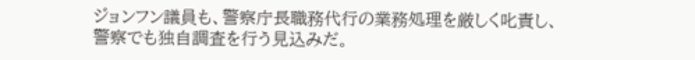ジョンフン議員も、警察庁長職務代行の業務処理を厳しく叱責し、警察でも独自調査を行う見込みだ。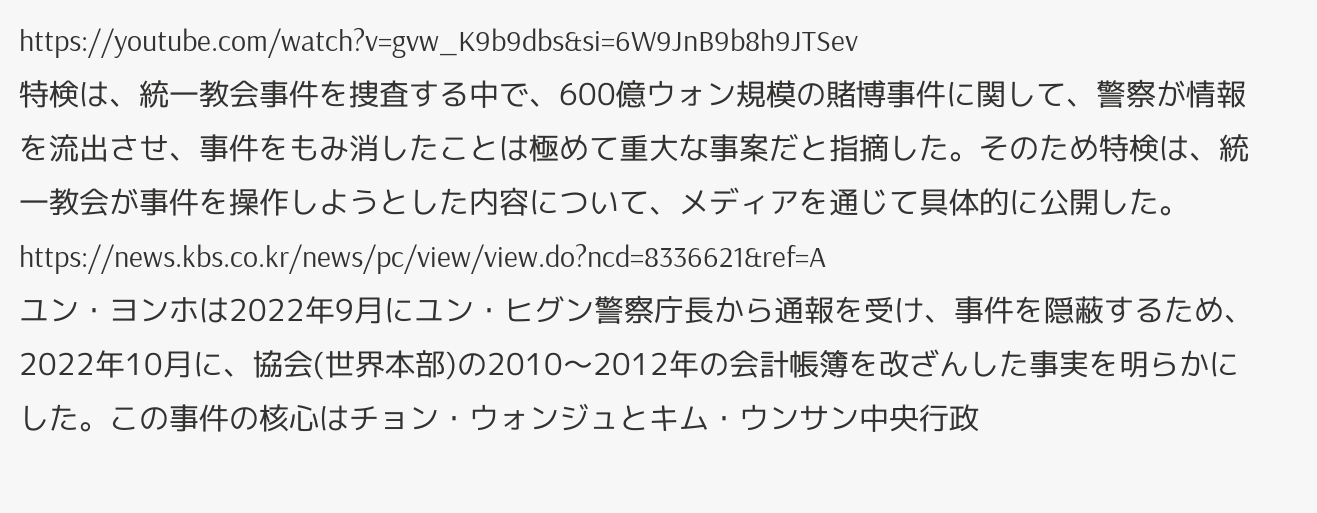https://youtube.com/watch?v=gvw_K9b9dbs&si=6W9JnB9b8h9JTSev
特検は、統一教会事件を捜査する中で、600億ウォン規模の賭博事件に関して、警察が情報を流出させ、事件をもみ消したことは極めて重大な事案だと指摘した。そのため特検は、統一教会が事件を操作しようとした内容について、メディアを通じて具体的に公開した。
https://news.kbs.co.kr/news/pc/view/view.do?ncd=8336621&ref=A
ユン・ヨンホは2022年9月にユン・ヒグン警察庁長から通報を受け、事件を隠蔽するため、2022年10月に、協会(世界本部)の2010〜2012年の会計帳簿を改ざんした事実を明らかにした。この事件の核心はチョン・ウォンジュとキム・ウンサン中央行政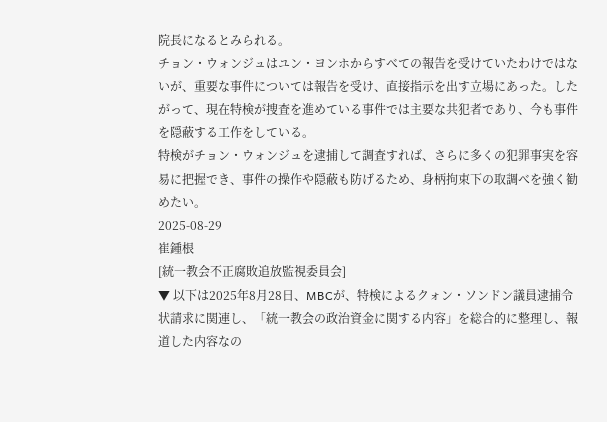院長になるとみられる。
チョン・ウォンジュはユン・ヨンホからすべての報告を受けていたわけではないが、重要な事件については報告を受け、直接指示を出す立場にあった。したがって、現在特検が捜査を進めている事件では主要な共犯者であり、今も事件を隠蔽する工作をしている。
特検がチョン・ウォンジュを逮捕して調査すれば、さらに多くの犯罪事実を容易に把握でき、事件の操作や隠蔽も防げるため、身柄拘束下の取調べを強く勧めたい。
2025-08-29
崔鍾根
[統一教会不正腐敗追放監視委員会]
▼ 以下は2025年8月28日、MBCが、特検によるクォン・ソンドン議員逮捕令状請求に関連し、「統一教会の政治資金に関する内容」を総合的に整理し、報道した内容なの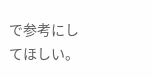で参考にしてほしい。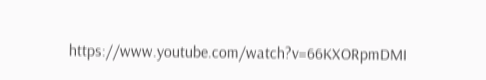https://www.youtube.com/watch?v=66KXORpmDMI